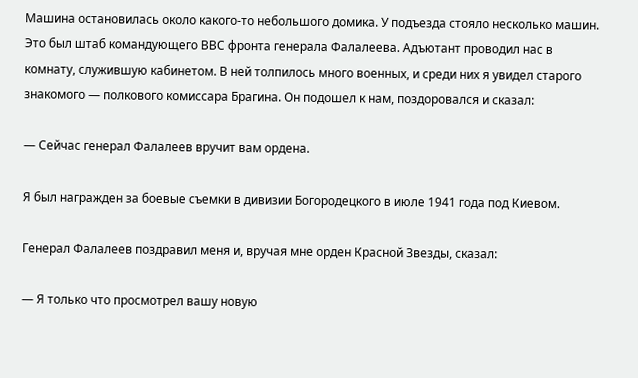Машина остановилась около какого-то небольшого домика. У подъезда стояло несколько машин. Это был штаб командующего ВВС фронта генерала Фалалеева. Адъютант проводил нас в комнату, служившую кабинетом. В ней толпилось много военных, и среди них я увидел старого знакомого — полкового комиссара Брагина. Он подошел к нам, поздоровался и сказал:

— Сейчас генерал Фалалеев вручит вам ордена.

Я был награжден за боевые съемки в дивизии Богородецкого в июле 1941 года под Киевом.

Генерал Фалалеев поздравил меня и, вручая мне орден Красной Звезды, сказал:

— Я только что просмотрел вашу новую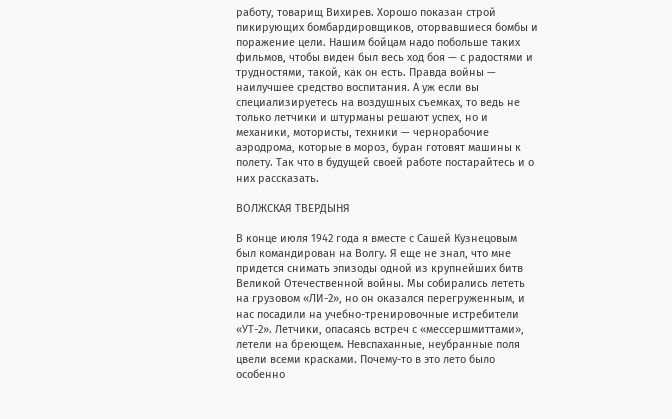работу, товарищ Вихирев. Хорошо показан строй пикирующих бомбардировщиков, оторвавшиеся бомбы и поражение цели. Нашим бойцам надо побольше таких фильмов, чтобы виден был весь ход боя — с радостями и трудностями, такой, как он есть. Правда войны — наилучшее средство воспитания. А уж если вы специализируетесь на воздушных съемках, то ведь не только летчики и штурманы решают успех, но и механики, мотористы, техники — чернорабочие аэродрома, которые в мороз, буран готовят машины к полету. Так что в будущей своей работе постарайтесь и о них рассказать.

ВОЛЖСКАЯ ТВЕРДЫНЯ

В конце июля 1942 года я вместе с Сашей Кузнецовым был командирован на Волгу. Я еще не знал, что мне придется снимать эпизоды одной из крупнейших битв Великой Отечественной войны. Мы собирались лететь на грузовом «ЛИ-2», но он оказался перегруженным, и нас посадили на учебно-тренировочные истребители «УТ-2». Летчики, опасаясь встреч с «мессершмиттами», летели на бреющем. Невспаханные, неубранные поля цвели всеми красками. Почему-то в это лето было особенно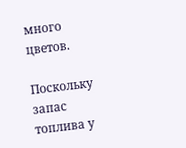много цветов.

Поскольку запас топлива у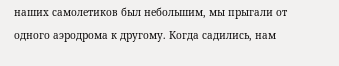наших самолетиков был небольшим, мы прыгали от одного аэродрома к другому. Когда садились, нам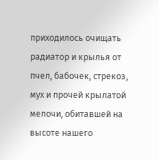приходилось очищать радиатор и крылья от пчел, бабочек, стрекоз, мух и прочей крылатой мелочи, обитавшей на высоте нашего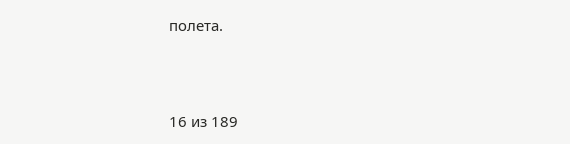полета.



16 из 189